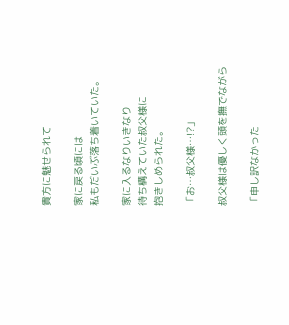貴方に魅せられて

家に戻る頃には
私もだいぶ落ち着いていた。

家に入るなりいきなり
待ち構えていた叔父様に
抱きしめられた。

「お…叔父様…!?」

叔父様は優しく頭を撫でながら

「申し訳なかった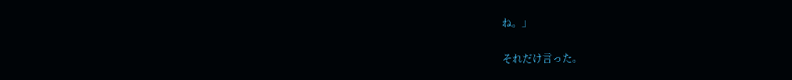ね。」

それだけ言った。